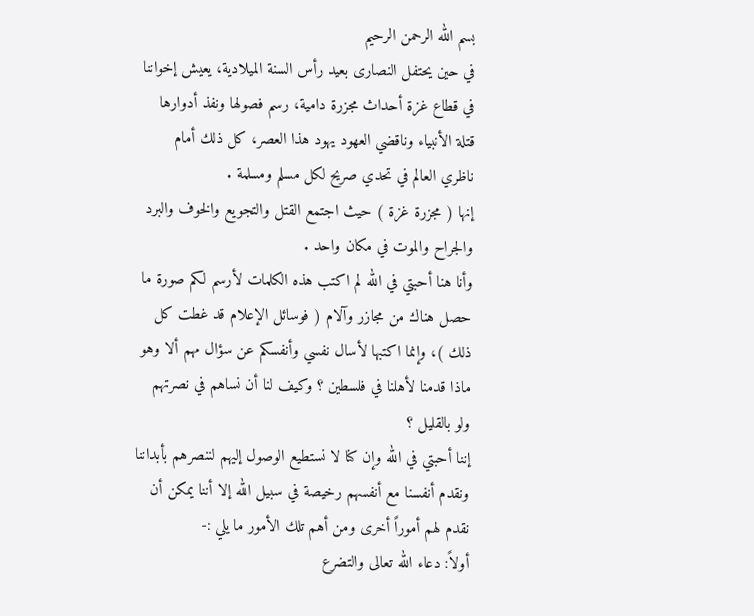بسم الله الرحمن الرحيم
في حين يحتفل النصارى بعيد رأس السنة الميلادية، يعيش إخواننا في قطاع غزة أحداث مجزرة دامية، رسم فصولها ونفذ أدوارها قتلة الأنبياء وناقضي العهود يهود هذا العصر، كل ذلك أمام ناظري العالم في تحدي صريح لكل مسلم ومسلمة .
إنها ( مجزرة غزة ) حيث اجتمع القتل والتجويع والخوف والبرد والجراح والموت في مكان واحد .
وأنا هنا أحبتي في الله لم اكتب هذه الكلمات لأرسم لكم صورة ما حصل هناك من مجازر وآلام ( فوسائل الإعلام قد غطت كل ذلك )، وإنما اكتبها لأسال نفسي وأنفسكم عن سؤال مهم ألا وهو ماذا قدمنا لأهلنا في فلسطين ؟ وكيف لنا أن نساهم في نصرتهم ولو بالقليل ؟
إننا أحبتي في الله وإن كنا لا نستطيع الوصول إليهم لننصرهم بأبداننا ونقدم أنفسنا مع أنفسهم رخيصة في سبيل الله إلا أننا يمكن أن نقدم لهم أموراً أخرى ومن أهم تلك الأمور ما يلي :-
أولاً: دعاء الله تعالى والتضرع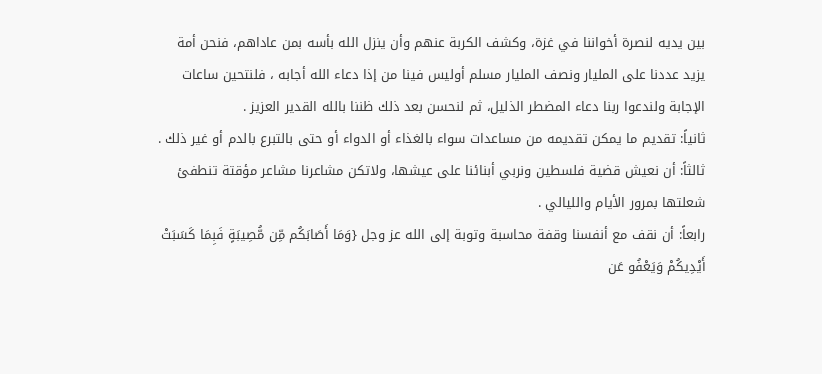بين يديه لنصرة أخواننا في غزة، وكشف الكربة عنهم وأن ينزل الله بأسه بمن عاداهم، فنحن أمة يزيد عددنا على المليار ونصف المليار مسلم أوليس فينا من إذا دعاء الله أجابه ، فلنتحين ساعات الإجابة ولندعوا ربنا دعاء المضطر الذليل، ثم لنحسن بعد ذلك ظننا بالله القدير العزيز .
ثانياً: تقديم ما يمكن تقديمه من مساعدات سواء بالغذاء أو الدواء أو حتى بالتبرع بالدم أو غير ذلك .
ثالثاً: أن نعيش قضية فلسطين ونربي أبنائنا على عيشها، ولاتكن مشاعرنا مشاعر مؤقتة تنطفئ شعلتها بمرور الأيام والليالي .
رابعاً: أن نقف مع أنفسنا وقفة محاسبة وتوبة إلى الله عز وجل {وَمَا أَصَابَكُم مِّن مُّصِيبَةٍ فَبِمَا كَسَبَتْ أَيْدِيكُمْ وَيَعْفُو عَن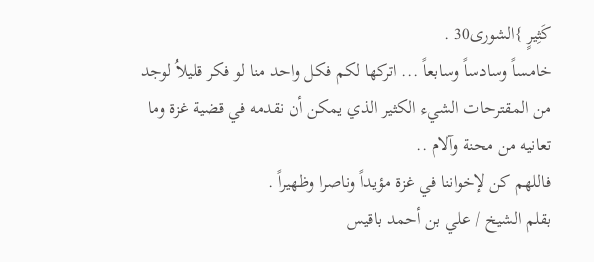كَثِيرٍ }الشورى30 .
خامساً وسادساً وسابعاً ... اتركها لكم فكل واحد منا لو فكر قليلاُ لوجد من المقترحات الشيء الكثير الذي يمكن أن نقدمه في قضية غزة وما تعانيه من محنة وآلام ..
فاللهم كن لإخواننا في غزة مؤيداً وناصرا وظهيراً .
بقلم الشيخ / علي بن أحمد باقيس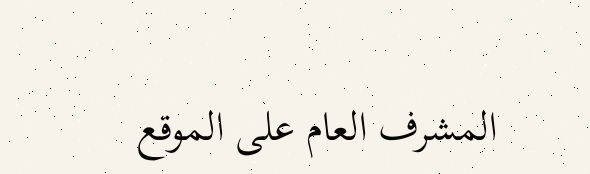المشرف العام على الموقع